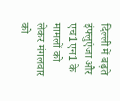दिल्ली में बढ़ते इंफ्लुएंजा और एच1एन1 के मामलों को लेकर मंगलवार को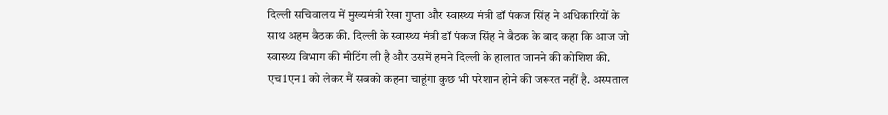दिल्ली सचिवालय में मुख्यमंत्री रेखा गुप्ता और स्वास्थ्य मंत्री डॉ पंकज सिंह ने अधिकारियों के साथ अहम बैठक की. दिल्ली के स्वास्थ्य मंत्री डॉ पंकज सिंह ने बैठक के बाद कहा कि आज जो स्वास्थ्य विभाग की मीटिंग ली है और उसमें हमने दिल्ली के हालात जानने की कोशिश की. एच1एन1 को लेकर मैं सबको कहना चाहूंगा कुछ भी परेशान होने की जरूरत नहीं है. अस्पताल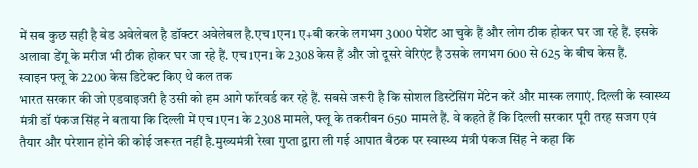में सब कुछ सही है बेड अवेलेबल है डॉक्टर अवेलेबल है.एच1एन1 ए+बी करके लगभग 3000 पेशेंट आ चुके हैं और लोग ठीक होकर घर जा रहे हैं. इसके अलावा डेंगू के मरीज भी ठीक होकर घर जा रहे हैं. एच1एन1 के 2308 केस हैं और जो दूसरे वेरिएंट है उसके लगभग 600 से 625 के बीच केस हैं.
स्वाइन फ्लू के 2200 केस डिटेक्ट किए थे कल तक
भारत सरकार की जो एडवाइजरी है उसी को हम आगे फॉरवर्ड कर रहे हैं. सबसे जरूरी है कि सोशल डिस्टेंसिंग मेंटेन करें और मास्क लगाएं. दिल्ली के स्वास्थ्य मंत्री डॉ पंकज सिंह ने बताया कि दिल्ली में एच1एन1 के 2308 मामले, फ्लू के तकरीबन 650 मामले हैं. वे कहते हैं कि दिल्ली सरकार पूरी तरह सजग एवं तैयार और परेशान होने की कोई जरूरत नहीं है.मुख्यमंत्री रेखा गुप्ता द्वारा ली गई आपात बैठक पर स्वास्थ्य मंत्री पंकज सिंह ने कहा कि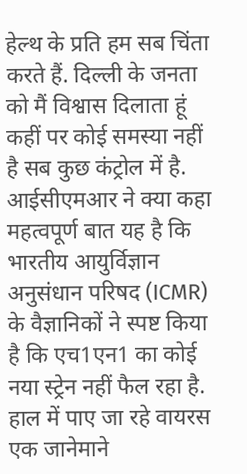हेल्थ के प्रति हम सब चिंता करते हैं. दिल्ली के जनता को मैं विश्वास दिलाता हूं कहीं पर कोई समस्या नहीं है सब कुछ कंट्रोल में है.
आईसीएमआर ने क्या कहा
महत्वपूर्ण बात यह है कि भारतीय आयुर्विज्ञान अनुसंधान परिषद (ICMR) के वैज्ञानिकों ने स्पष्ट किया है कि एच1एन1 का कोई नया स्ट्रेन नहीं फैल रहा है. हाल में पाए जा रहे वायरस एक जानेमाने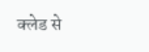क्लेड से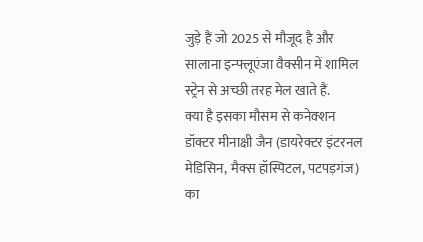जुड़े हैं जो 2025 से मौजूद है और सालाना इन्फ्लूएंजा वैक्सीन में शामिल स्ट्रेन से अच्छी तरह मेल खाते हैं.
क्या है इसका मौसम से कनेक्शन
डॉक्टर मीनाक्षी जैन (डायरेक्टर इंटरनल मेडिसिन, मैक्स हॉस्पिटल, पटपड़गंज) का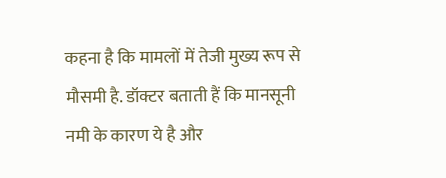कहना है कि मामलों में तेजी मुख्य रूप से मौसमी है. डॉक्टर बताती हैं कि मानसूनी नमी के कारण ये है और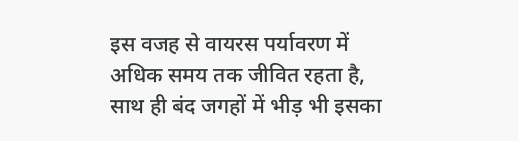इस वजह से वायरस पर्यावरण में अधिक समय तक जीवित रहता है, साथ ही बंद जगहों में भीड़ भी इसका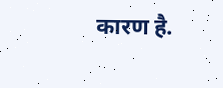कारण है.